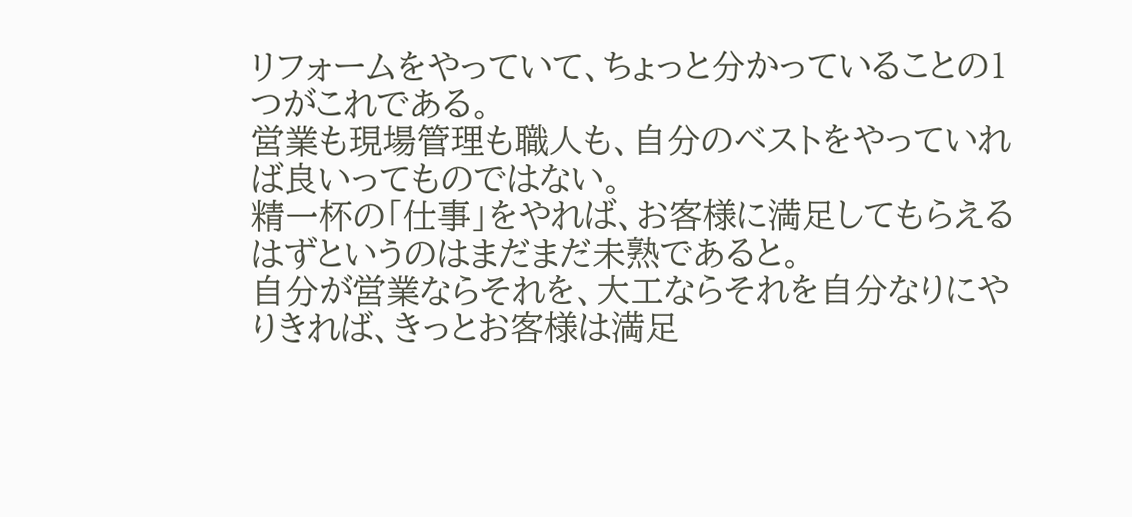リフォームをやっていて、ちょっと分かっていることの1つがこれである。
営業も現場管理も職人も、自分のベストをやっていれば良いってものではない。
精一杯の「仕事」をやれば、お客様に満足してもらえるはずというのはまだまだ未熟であると。
自分が営業ならそれを、大工ならそれを自分なりにやりきれば、きっとお客様は満足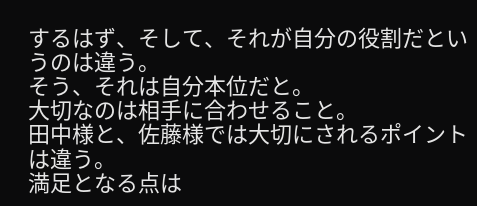するはず、そして、それが自分の役割だというのは違う。
そう、それは自分本位だと。
大切なのは相手に合わせること。
田中様と、佐藤様では大切にされるポイントは違う。
満足となる点は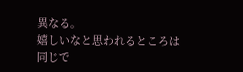異なる。
嬉しいなと思われるところは同じで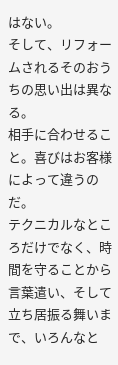はない。
そして、リフォームされるそのおうちの思い出は異なる。
相手に合わせること。喜びはお客様によって違うのだ。
テクニカルなところだけでなく、時間を守ることから言葉遣い、そして立ち居振る舞いまで、いろんなと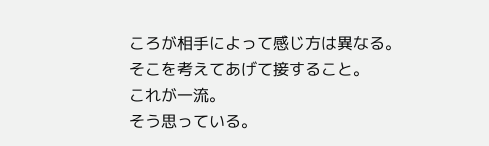ころが相手によって感じ方は異なる。
そこを考えてあげて接すること。
これが一流。
そう思っている。